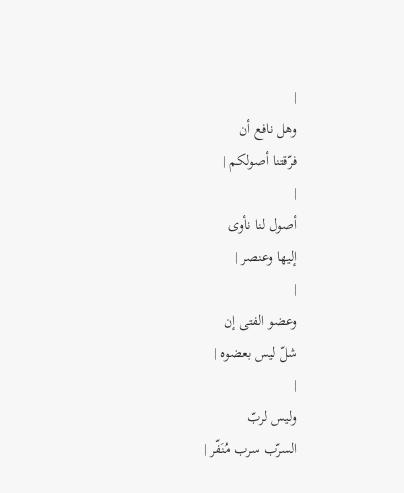|
وهل نافع أن
فرّقتنا أصولكم |
|
أصول لنا نأوى
إليها وعنصر |
|
وعضو الفتى إن
شلّ ليس بعضوه |
|
وليس لربّ
السرّب سرب مُنَفّر |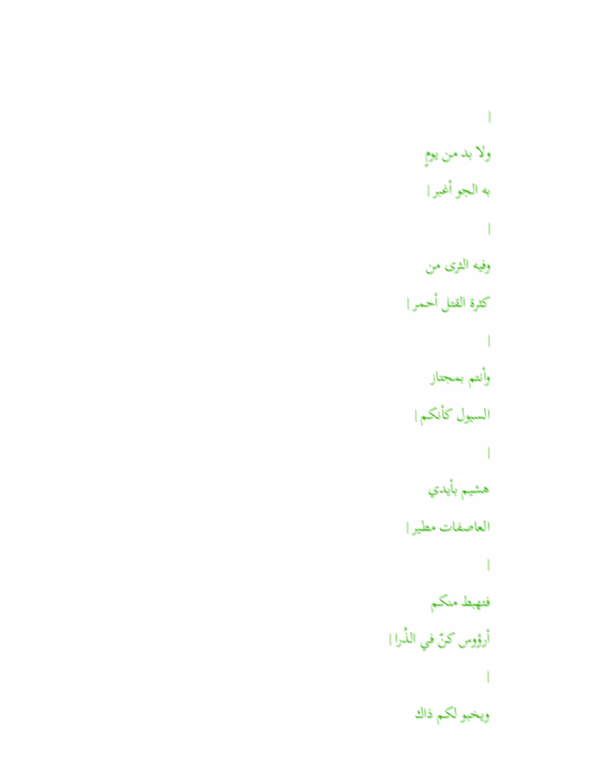|
ولا بد من يومٍ
به الجو أغبر |
|
وفيه الثرى من
كثرة القتل أحمر |
|
وأنتم بمجتاز
السيول كأنكم |
|
هشيم بأيدي
العاصفات مطير |
|
فتهبط منكم
أرؤوس كنّ في الذُرا |
|
ويخبو لكم ذاك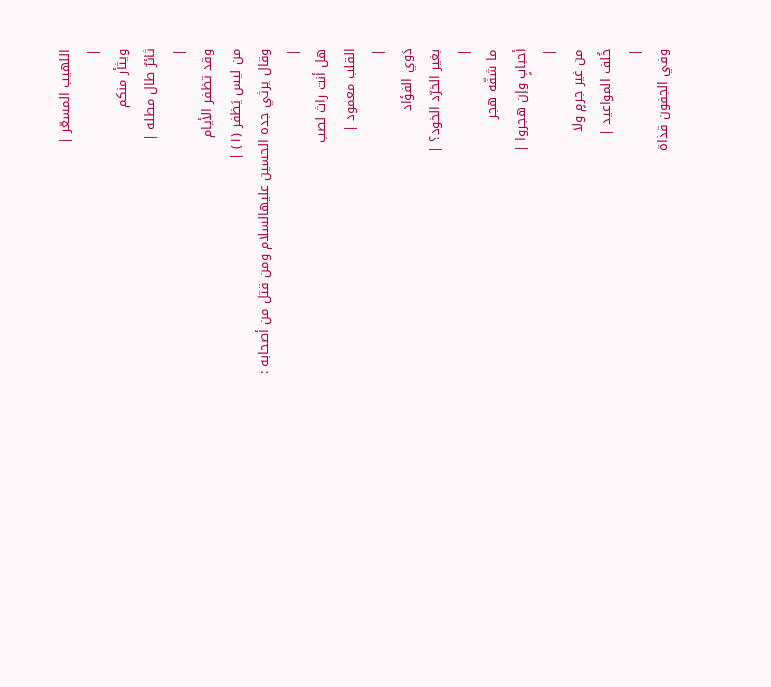اللهيب المسعّر |
|
ويثأر منكم
ثائرٌ طال مطله |
|
وقد تظفر الأيام
من ليس يَظفر (١) |
وقال يرثي جده الحسين عليهالسلام ومن قتل من أصحابه :
|
هل أنت راث لصب
القلب معمود |
|
دَوي الفؤاد
بغير الخرّد الخود؟ |
|
ما شفّه هجر
أحبابٍ وإن هجروا |
|
من غير جرمٍ ولا
خُلف المواعيد |
|
وفي الجفون قذاة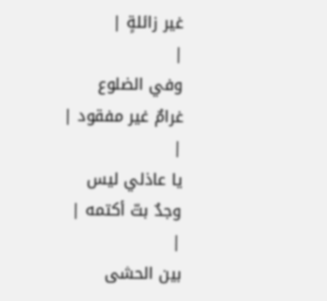غير زائلةٍ |
|
وفي الضلوع
غرامٌ غير مفقود |
|
يا عاذلي ليس
وجدٌ بتّ أكتمه |
|
بين الحشى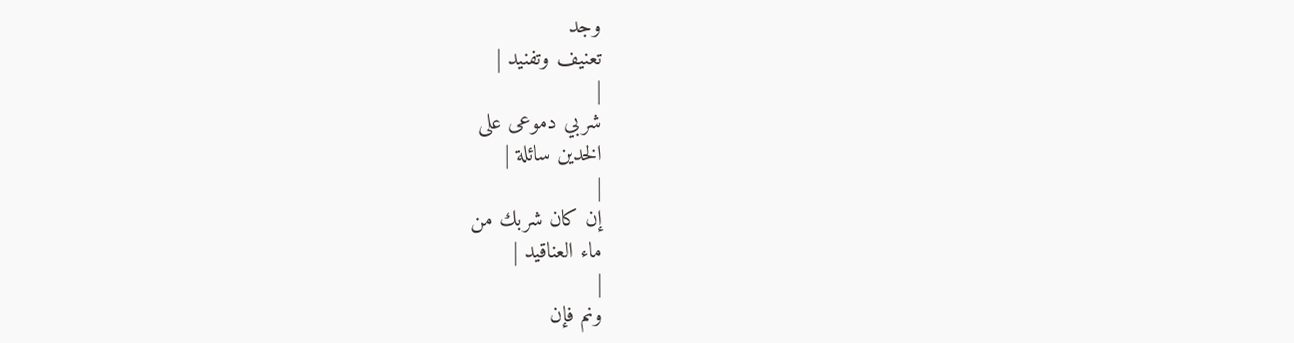وجد
تعنيف وتفنيد |
|
شربي دموعى على
الخدين سائلة |
|
إن كان شربك من
ماء العناقيد |
|
ونم فإن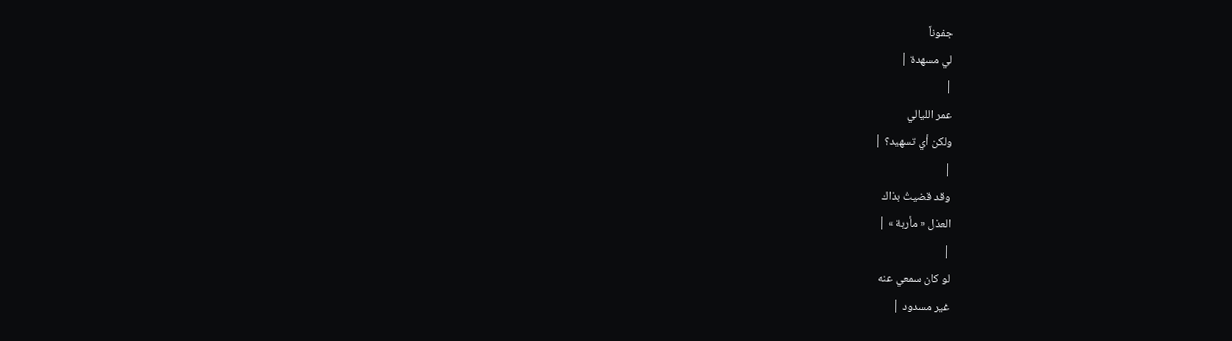جفوناً
لي مسهدة |
|
عمر الليالي
ولكن أي تسهيد؟ |
|
وقد قضيتُ بذاك
العذل « مأربة » |
|
لو كان سمعي عنه
غير مسدود |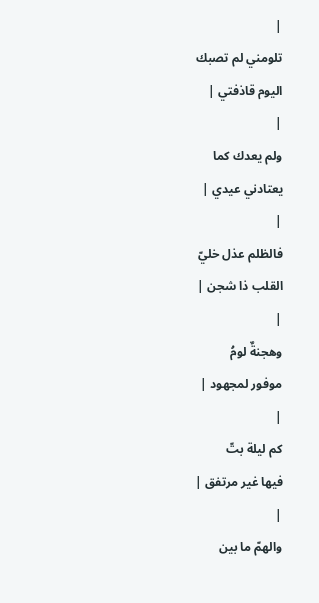|
تلومني لم تصبك
اليوم قاذفتي |
|
ولم يعدك كما
يعتادني عيدي |
|
فالظلم عذل خليّ
القلب ذا شجن |
|
وهجنةٌ لومُ
موفور لمجهود |
|
كم ليلة بتّ
فيها غير مرتفق |
|
والهمّ ما بين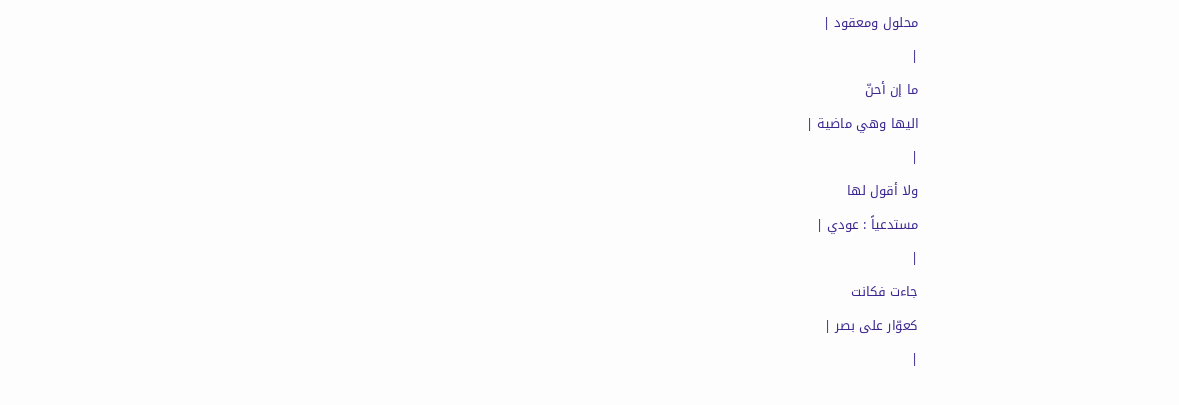محلول ومعقود |
|
ما إن أحنّ
اليها وهي ماضية |
|
ولا أقول لها
مستدعياً : عودي |
|
جاءت فكانت
كعوّار على بصر |
|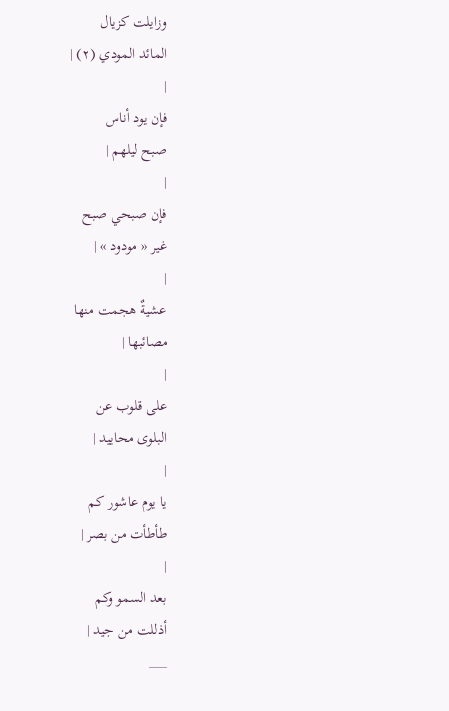وزايلت كزيال
المائد المودي (٢) |
|
فإن يود أناس
صبح ليلهم |
|
فإن صبحي صبح
غير « مودود » |
|
عشيةٌ هجمت منها
مصائبها |
|
على قلوب عن
البلوى محاييد |
|
يا يوم عاشور كم
طأطأت من بصر |
|
بعد السمو وكم
أذللت من جيد |
___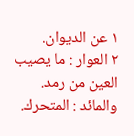١ عن الديوان.
٢ العوار : ما يصيب العين من رمد. والمائد : المتحرك.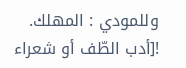وللمودي : المهلك.
![أدب الطّف أو شعراء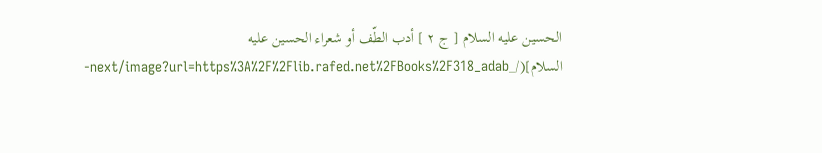الحسين عليه السلام [ ج ٢ ] أدب الطّف أو شعراء الحسين عليه السلام](/_next/image?url=https%3A%2F%2Flib.rafed.net%2FBooks%2F318_adab-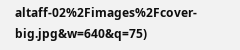altaff-02%2Fimages%2Fcover-big.jpg&w=640&q=75)